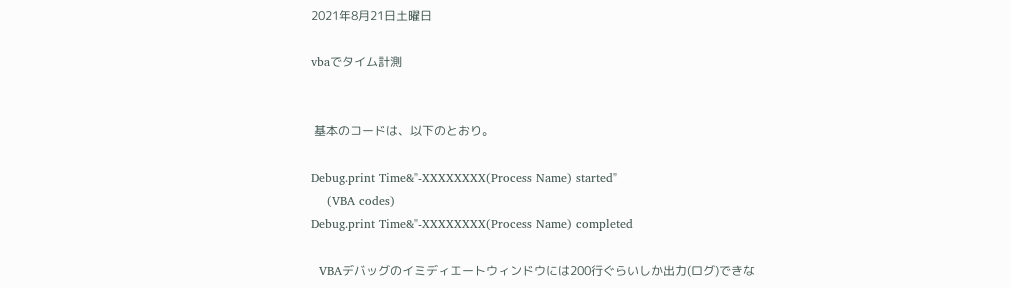2021年8月21日土曜日

vbaでタイム計測


 基本のコードは、以下のとおり。

Debug.print Time&"-XXXXXXXX(Process Name) started"
    (VBA codes)
Debug.print Time&"-XXXXXXXX(Process Name) completed

  VBAデバッグのイミディエートウィンドウには200行ぐらいしか出力(ログ)できな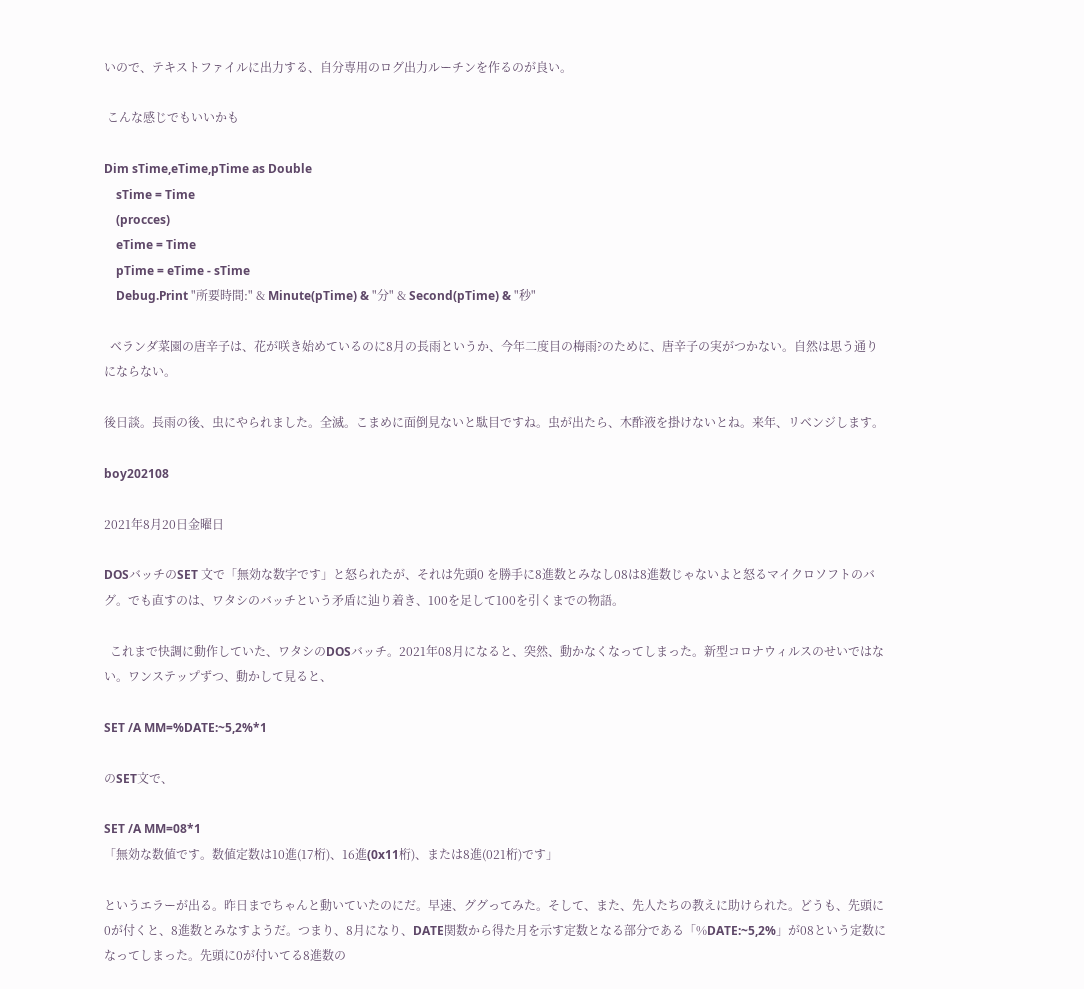いので、テキストファイルに出力する、自分専用のログ出力ルーチンを作るのが良い。

 こんな感じでもいいかも

Dim sTime,eTime,pTime as Double
    sTime = Time
    (procces)
    eTime = Time
    pTime = eTime - sTime
    Debug.Print "所要時間:" & Minute(pTime) & "分" & Second(pTime) & "秒"

  ベランダ菜園の唐辛子は、花が咲き始めているのに8月の長雨というか、今年二度目の梅雨?のために、唐辛子の実がつかない。自然は思う通りにならない。

後日談。長雨の後、虫にやられました。全滅。こまめに面倒見ないと駄目ですね。虫が出たら、木酢液を掛けないとね。来年、リベンジします。

boy202108

2021年8月20日金曜日

DOSバッチのSET 文で「無効な数字です」と怒られたが、それは先頭0 を勝手に8進数とみなし08は8進数じゃないよと怒るマイクロソフトのバグ。でも直すのは、ワタシのバッチという矛盾に辿り着き、100を足して100を引くまでの物語。

  これまで快調に動作していた、ワタシのDOSバッチ。2021年08月になると、突然、動かなくなってしまった。新型コロナウィルスのせいではない。ワンステップずつ、動かして見ると、

SET /A MM=%DATE:~5,2%*1

のSET文で、

SET /A MM=08*1
「無効な数値です。数値定数は10進(17桁)、16進(0x11桁)、または8進(021桁)です」

というエラーが出る。昨日までちゃんと動いていたのにだ。早速、ググってみた。そして、また、先人たちの教えに助けられた。どうも、先頭に0が付くと、8進数とみなすようだ。つまり、8月になり、DATE関数から得た月を示す定数となる部分である「%DATE:~5,2%」が08という定数になってしまった。先頭に0が付いてる8進数の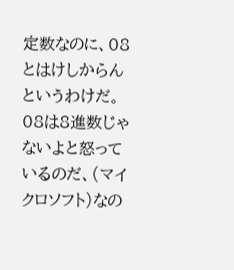定数なのに、08とはけしからんというわけだ。08は8進数じゃないよと怒っているのだ、(マイクロソフト)なの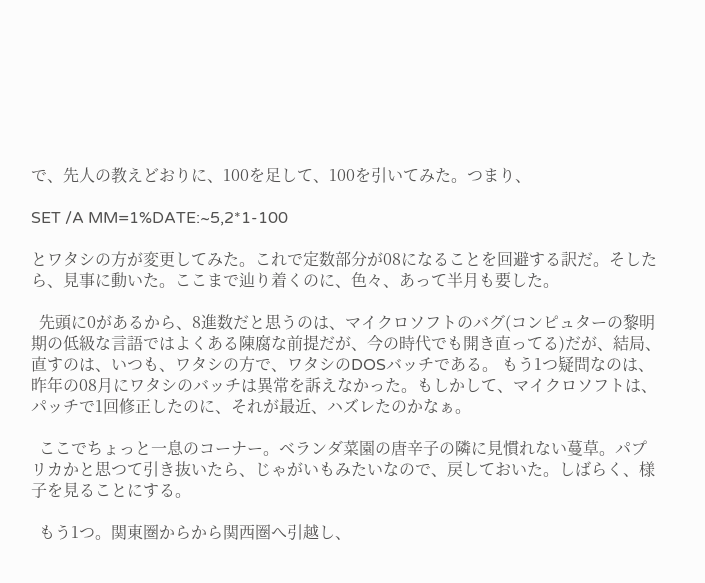で、先人の教えどおりに、100を足して、100を引いてみた。つまり、

SET /A MM=1%DATE:~5,2*1-100

とワタシの方が変更してみた。これで定数部分が08になることを回避する訳だ。そしたら、見事に動いた。ここまで辿り着くのに、色々、あって半月も要した。

  先頭に0があるから、8進数だと思うのは、マイクロソフトのバグ(コンピュターの黎明期の低級な言語ではよくある陳腐な前提だが、今の時代でも開き直ってる)だが、結局、直すのは、いつも、ワタシの方で、ワタシのDOSバッチである。 もう1つ疑問なのは、昨年の08月にワタシのバッチは異常を訴えなかった。もしかして、マイクロソフトは、パッチで1回修正したのに、それが最近、ハズレたのかなぁ。

  ここでちょっと一息のコーナー。ベランダ菜園の唐辛子の隣に見慣れない蔓草。パプリカかと思つて引き抜いたら、じゃがいもみたいなので、戻しておいた。しばらく、様子を見ることにする。

  もう1つ。関東圏からから関西圏へ引越し、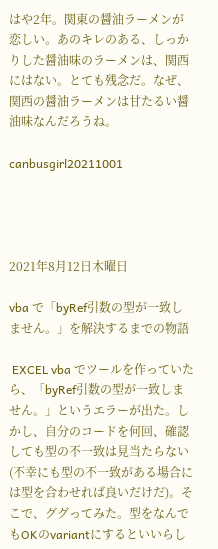はや2年。関東の醤油ラーメンが恋しい。あのキレのある、しっかりした醤油味のラーメンは、関西にはない。とても残念だ。なぜ、関西の醤油ラーメンは甘たるい醤油味なんだろうね。

canbusgirl20211001




2021年8月12日木曜日

vba で「byRef引数の型が一致しません。」を解決するまでの物語

 EXCEL vba でツールを作っていたら、「byRef引数の型が一致しません。」というエラーが出た。しかし、自分のコードを何回、確認しても型の不一致は見当たらない(不幸にも型の不一致がある場合には型を合わせれば良いだけだ)。そこで、ググってみた。型をなんでもOKのvariantにするといいらし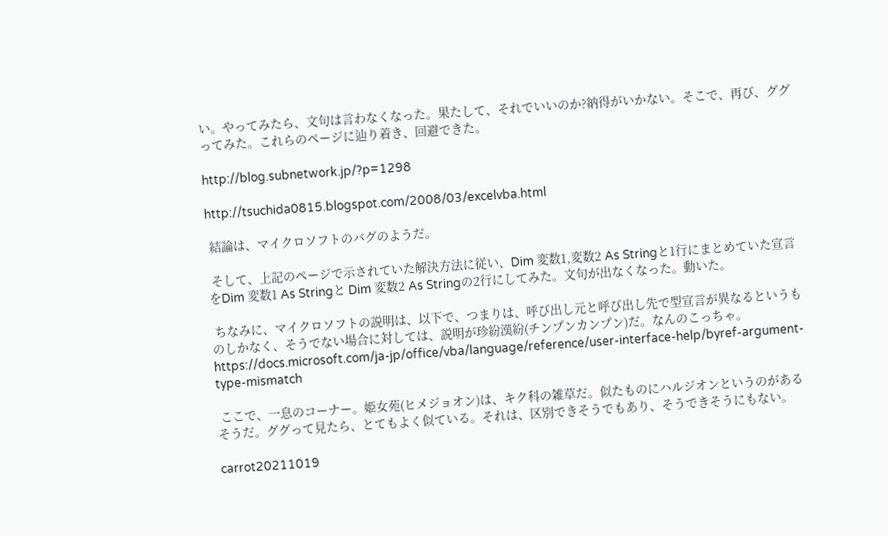い。やってみたら、文句は言わなくなった。果たして、それでいいのか?納得がいかない。そこで、再び、ググってみた。これらのページに辿り着き、回避できた。

http://blog.subnetwork.jp/?p=1298

http://tsuchida0815.blogspot.com/2008/03/excelvba.html

 結論は、マイクロソフトのバグのようだ。

 そして、上記のページで示されていた解決方法に従い、Dim 変数1,変数2 As Stringと1行にまとめていた宣言をDim 変数1 As Stringと Dim 変数2 As Stringの2行にしてみた。文句が出なくなった。動いた。

 ちなみに、マイクロソフトの説明は、以下で、つまりは、呼び出し元と呼び出し先で型宣言が異なるというものしかなく、そうでない場合に対しては、説明が珍紛漢紛(チンプンカンプン)だ。なんのこっちゃ。https://docs.microsoft.com/ja-jp/office/vba/language/reference/user-interface-help/byref-argument-type-mismatch

 ここで、一息のコーナー。姫女苑(ヒメジョオン)は、キク科の雑草だ。似たものにハルジオンというのがあるそうだ。ググって見たら、とてもよく似ている。それは、区別できそうでもあり、そうできそうにもない。

carrot20211019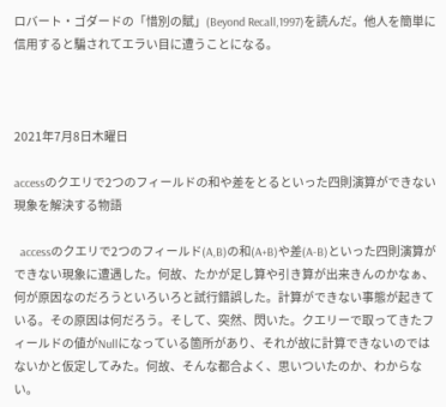ロバート・ゴダードの「惜別の賦」(Beyond Recall,1997)を読んだ。他人を簡単に信用すると騙されてエラい目に遭うことになる。



2021年7月8日木曜日

accessのクエリで2つのフィールドの和や差をとるといった四則演算ができない現象を解決する物語

  accessのクエリで2つのフィールド(A,B)の和(A+B)や差(A-B)といった四則演算ができない現象に遭遇した。何故、たかが足し算や引き算が出来きんのかなぁ、何が原因なのだろうといろいろと試行錯誤した。計算ができない事態が起きている。その原因は何だろう。そして、突然、閃いた。クエリーで取ってきたフィールドの値がNullになっている箇所があり、それが故に計算できないのではないかと仮定してみた。何故、そんな都合よく、思いついたのか、わからない。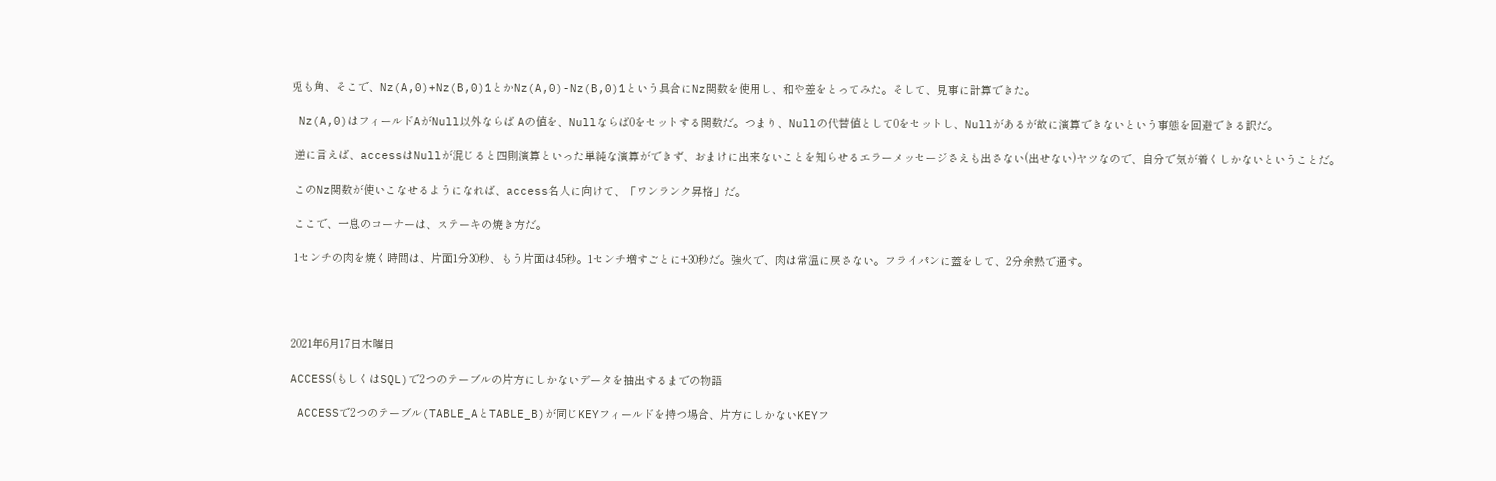兎も角、そこで、Nz(A,0)+Nz(B,0)1とかNz(A,0)-Nz(B,0)1という具合にNz関数を使用し、和や差をとってみた。そして、見事に計算できた。

 Nz(A,0)はフィールドAがNull以外ならば Aの値を、Nullならば0をセットする関数だ。つまり、Nullの代替値として0をセットし、Nullがあるが故に演算できないという事態を回避できる訳だ。

 逆に言えば、accessはNullが混じると四則演算といった単純な演算ができず、おまけに出来ないことを知らせるエラーメッセージさえも出さない(出せない)ヤツなので、自分で気が着くしかないということだ。

 このNz関数が使いこなせるようになれば、access名人に向けて、「ワンランク昇格」だ。

 ここで、一息のコーナーは、ステーキの焼き方だ。

 1センチの肉を焼く時間は、片面1分30秒、もう片面は45秒。1センチ増すごとに+30秒だ。強火で、肉は常温に戻さない。フライパンに蓋をして、2分余熱で通す。




2021年6月17日木曜日

ACCESS(もしくはSQL)で2つのテーブルの片方にしかないデータを抽出するまでの物語

 ACCESSで2つのテーブル(TABLE_AとTABLE_B)が同じKEYフィールドを持つ場合、片方にしかないKEYフ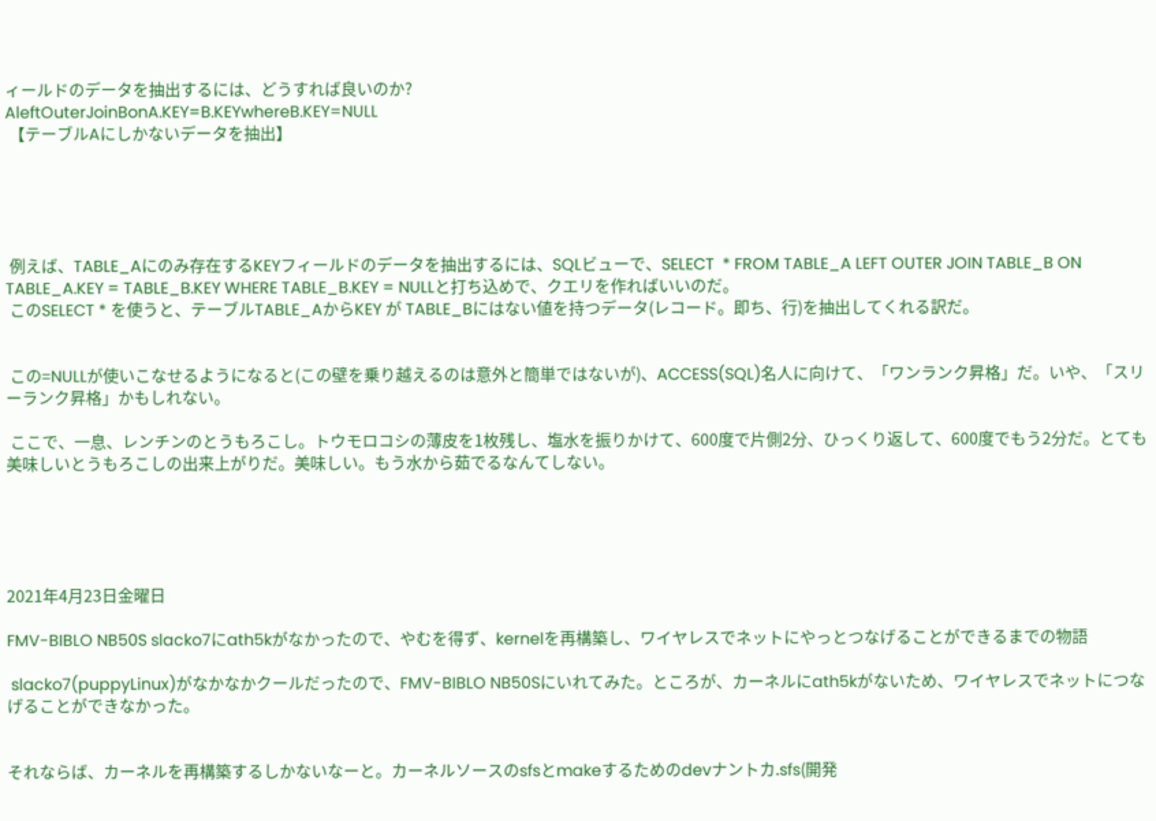ィールドのデータを抽出するには、どうすれば良いのか?
AleftOuterJoinBonA.KEY=B.KEYwhereB.KEY=NULL
 【テーブルAにしかないデータを抽出】





 例えば、TABLE_Aにのみ存在するKEYフィールドのデータを抽出するには、SQLビューで、SELECT  * FROM TABLE_A LEFT OUTER JOIN TABLE_B ON TABLE_A.KEY = TABLE_B.KEY WHERE TABLE_B.KEY = NULLと打ち込めで、クエリを作ればいいのだ。
 このSELECT * を使うと、テーブルTABLE_AからKEY が TABLE_Bにはない値を持つデータ(レコード。即ち、行)を抽出してくれる訳だ。


 この=NULLが使いこなせるようになると(この壁を乗り越えるのは意外と簡単ではないが)、ACCESS(SQL)名人に向けて、「ワンランク昇格」だ。いや、「スリーランク昇格」かもしれない。

 ここで、一息、レンチンのとうもろこし。トウモロコシの薄皮を1枚残し、塩水を振りかけて、600度で片側2分、ひっくり返して、600度でもう2分だ。とても美味しいとうもろこしの出来上がりだ。美味しい。もう水から茹でるなんてしない。





2021年4月23日金曜日

FMV-BIBLO NB50S slacko7にath5kがなかったので、やむを得ず、kernelを再構築し、ワイヤレスでネットにやっとつなげることができるまでの物語

 slacko7(puppyLinux)がなかなかクールだったので、FMV-BIBLO NB50Sにいれてみた。ところが、カーネルにath5kがないため、ワイヤレスでネットにつなげることができなかった。


それならば、カーネルを再構築するしかないなーと。カーネルソースのsfsとmakeするためのdevナントカ.sfs(開発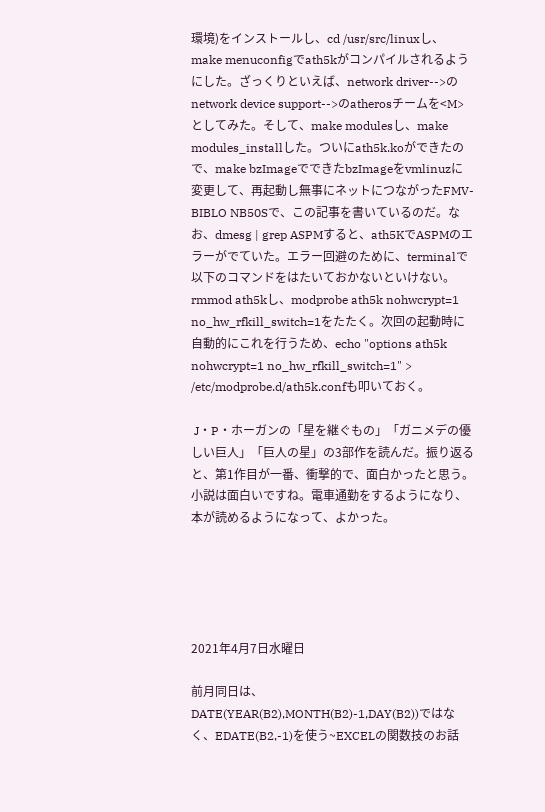環境)をインストールし、cd /usr/src/linuxし、make menuconfigでath5kがコンパイルされるようにした。ざっくりといえば、network driver-->のnetwork device support-->のatherosチームを<M>としてみた。そして、make modulesし、make modules_installした。ついにath5k.koができたので、make bzImageでできたbzImageをvmlinuzに変更して、再起動し無事にネットにつながったFMV-BIBLO NB50Sで、この記事を書いているのだ。なお、dmesg | grep ASPMすると、ath5KでASPMのエラーがでていた。エラー回避のために、terminalで以下のコマンドをはたいておかないといけない。
rmmod ath5kし、modprobe ath5k nohwcrypt=1 no_hw_rfkill_switch=1をたたく。次回の起動時に自動的にこれを行うため、echo "options ath5k nohwcrypt=1 no_hw_rfkill_switch=1" > /etc/modprobe.d/ath5k.confも叩いておく。

 J・P・ホーガンの「星を継ぐもの」「ガニメデの優しい巨人」「巨人の星」の3部作を読んだ。振り返ると、第1作目が一番、衝撃的で、面白かったと思う。小説は面白いですね。電車通勤をするようになり、本が読めるようになって、よかった。





2021年4月7日水曜日

前月同日は、DATE(YEAR(B2),MONTH(B2)-1,DAY(B2))ではなく、EDATE(B2,-1)を使う~EXCELの関数技のお話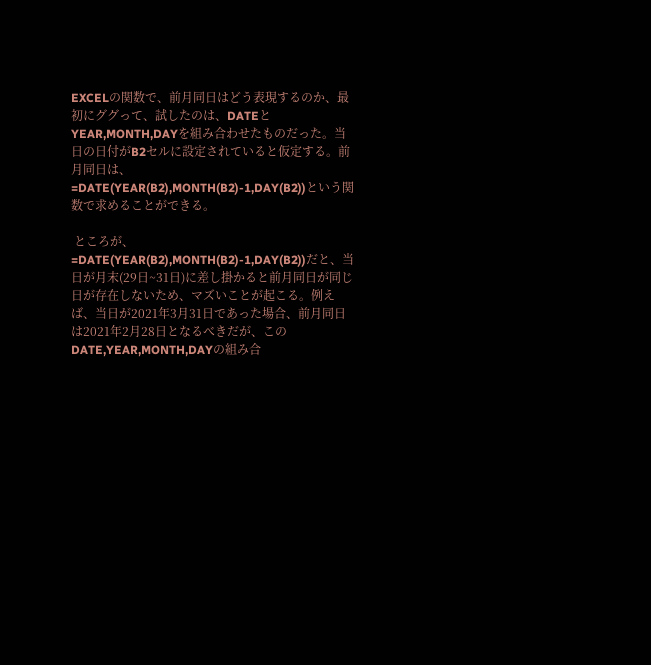EXCELの関数で、前月同日はどう表現するのか、最初にググって、試したのは、DATEとYEAR,MONTH,DAYを組み合わせたものだった。当日の日付がB2セルに設定されていると仮定する。前月同日は、=DATE(YEAR(B2),MONTH(B2)-1,DAY(B2))という関数で求めることができる。

 ところが、=DATE(YEAR(B2),MONTH(B2)-1,DAY(B2))だと、当日が月末(29日~31日)に差し掛かると前月同日が同じ日が存在しないため、マズいことが起こる。例えば、当日が2021年3月31日であった場合、前月同日は2021年2月28日となるべきだが、このDATE,YEAR,MONTH,DAYの組み合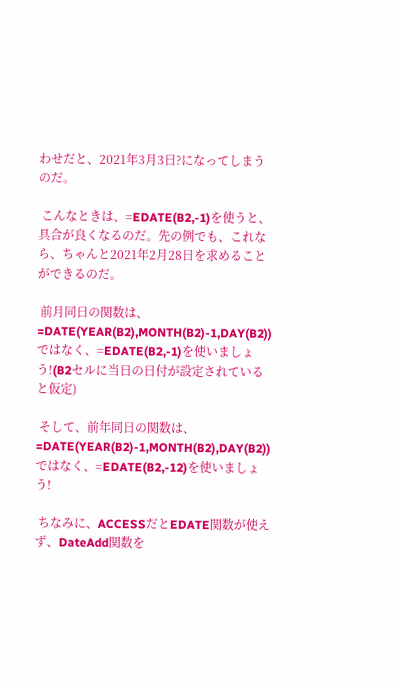わせだと、2021年3月3日?になってしまうのだ。

 こんなときは、=EDATE(B2,-1)を使うと、具合が良くなるのだ。先の例でも、これなら、ちゃんと2021年2月28日を求めることができるのだ。

 前月同日の関数は、=DATE(YEAR(B2),MONTH(B2)-1,DAY(B2))ではなく、=EDATE(B2,-1)を使いましょう!(B2セルに当日の日付が設定されていると仮定)

 そして、前年同日の関数は、 =DATE(YEAR(B2)-1,MONTH(B2),DAY(B2))ではなく、=EDATE(B2,-12)を使いましょう!

 ちなみに、ACCESSだとEDATE関数が使えず、DateAdd関数を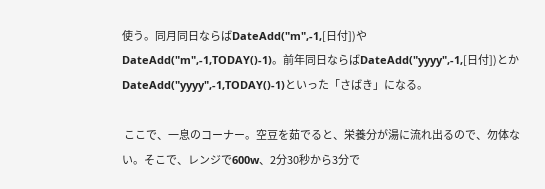使う。同月同日ならばDateAdd("m",-1,[日付])やDateAdd("m",-1,TODAY()-1)。前年同日ならばDateAdd("yyyy",-1,[日付])とかDateAdd("yyyy",-1,TODAY()-1)といった「さばき」になる。

 ここで、一息のコーナー。空豆を茹でると、栄養分が湯に流れ出るので、勿体ない。そこで、レンジで600w、2分30秒から3分で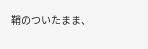鞘のついたまま、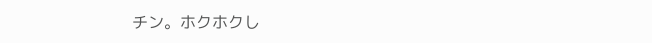チン。ホクホクし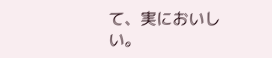て、実においしい。